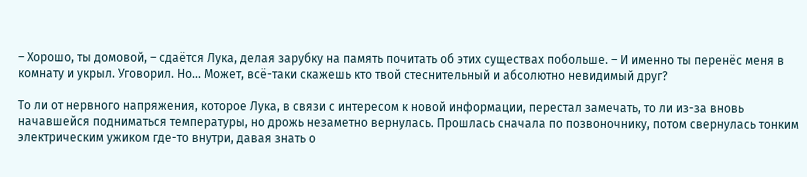– Хорошо, ты домовой, – сдаётся Лука, делая зарубку на память почитать об этих существах побольше. – И именно ты перенёс меня в комнату и укрыл. Уговорил. Но… Может, всё-таки скажешь кто твой стеснительный и абсолютно невидимый друг?

То ли от нервного напряжения, которое Лука, в связи с интересом к новой информации, перестал замечать, то ли из-за вновь начавшейся подниматься температуры, но дрожь незаметно вернулась. Прошлась сначала по позвоночнику, потом свернулась тонким электрическим ужиком где-то внутри, давая знать о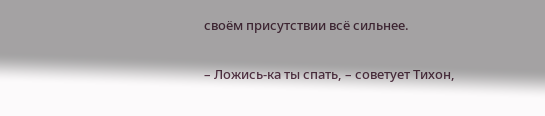своём присутствии всё сильнее.

– Ложись-ка ты спать, – советует Тихон,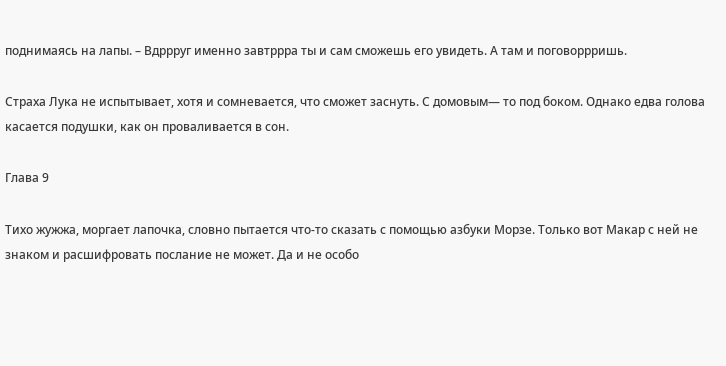поднимаясь на лапы. – Вдррруг именно завтррра ты и сам сможешь его увидеть. А там и поговоррришь.

Страха Лука не испытывает, хотя и сомневается, что сможет заснуть. С домовым— то под боком. Однако едва голова касается подушки, как он проваливается в сон.

Глава 9

Тихо жужжа, моргает лапочка, словно пытается что-то сказать с помощью азбуки Морзе. Только вот Макар с ней не знаком и расшифровать послание не может. Да и не особо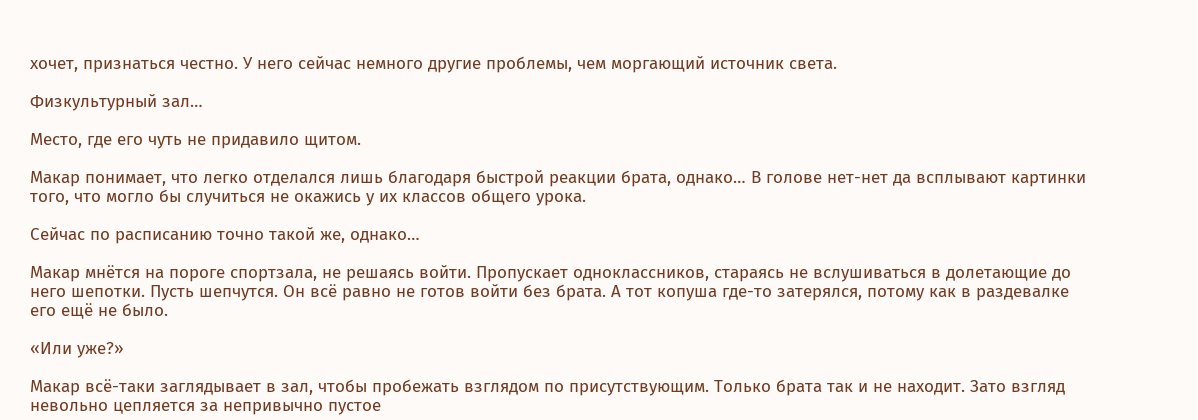хочет, признаться честно. У него сейчас немного другие проблемы, чем моргающий источник света.

Физкультурный зал…

Место, где его чуть не придавило щитом.

Макар понимает, что легко отделался лишь благодаря быстрой реакции брата, однако… В голове нет-нет да всплывают картинки того, что могло бы случиться не окажись у их классов общего урока.

Сейчас по расписанию точно такой же, однако…

Макар мнётся на пороге спортзала, не решаясь войти. Пропускает одноклассников, стараясь не вслушиваться в долетающие до него шепотки. Пусть шепчутся. Он всё равно не готов войти без брата. А тот копуша где-то затерялся, потому как в раздевалке его ещё не было.

«Или уже?»

Макар всё-таки заглядывает в зал, чтобы пробежать взглядом по присутствующим. Только брата так и не находит. Зато взгляд невольно цепляется за непривычно пустое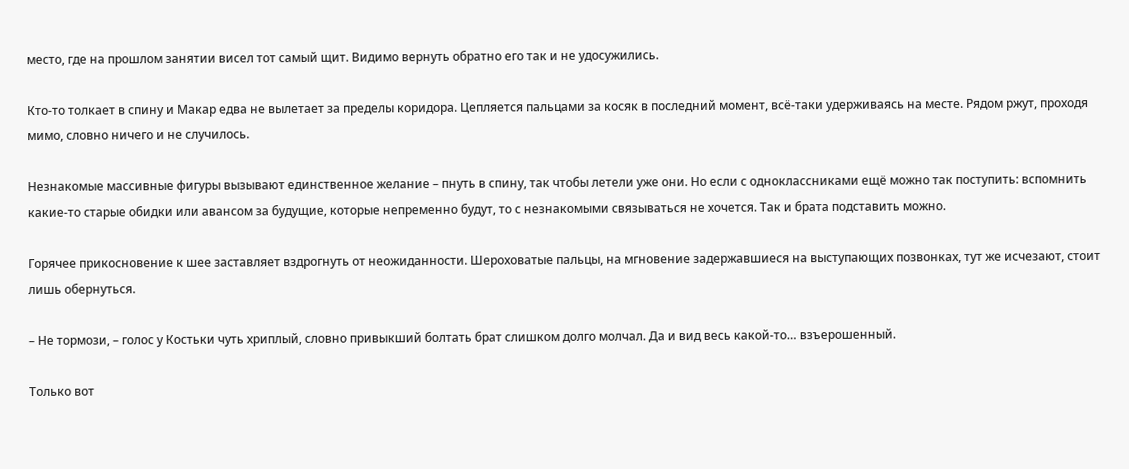место, где на прошлом занятии висел тот самый щит. Видимо вернуть обратно его так и не удосужились.

Кто-то толкает в спину и Макар едва не вылетает за пределы коридора. Цепляется пальцами за косяк в последний момент, всё-таки удерживаясь на месте. Рядом ржут, проходя мимо, словно ничего и не случилось.

Незнакомые массивные фигуры вызывают единственное желание – пнуть в спину, так чтобы летели уже они. Но если с одноклассниками ещё можно так поступить: вспомнить какие-то старые обидки или авансом за будущие, которые непременно будут, то с незнакомыми связываться не хочется. Так и брата подставить можно.

Горячее прикосновение к шее заставляет вздрогнуть от неожиданности. Шероховатые пальцы, на мгновение задержавшиеся на выступающих позвонках, тут же исчезают, стоит лишь обернуться.

– Не тормози, – голос у Костьки чуть хриплый, словно привыкший болтать брат слишком долго молчал. Да и вид весь какой-то… взъерошенный.

Только вот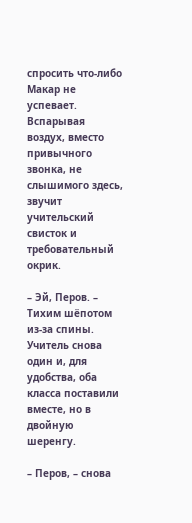спросить что-либо Макар не успевает. Вспарывая воздух, вместо привычного звонка, не слышимого здесь, звучит учительский свисток и требовательный окрик.

– Эй, Перов. – Тихим шёпотом из-за спины. Учитель снова один и, для удобства, оба класса поставили вместе, но в двойную шеренгу.

– Перов, – снова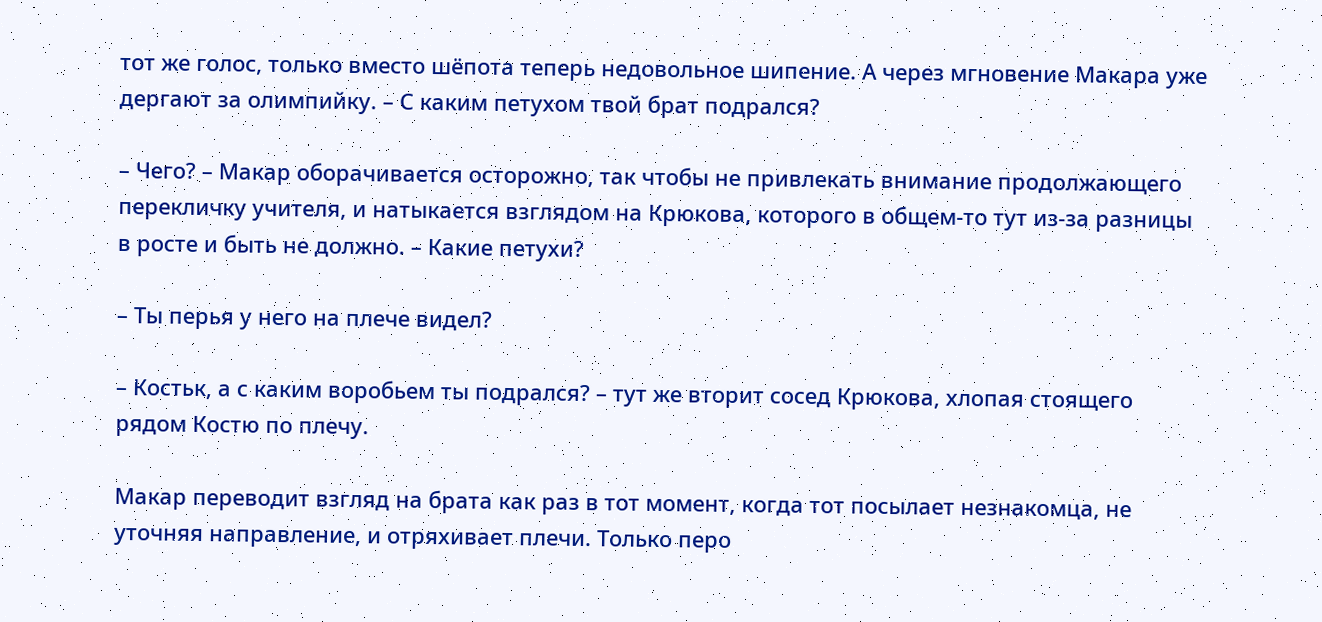тот же голос, только вместо шёпота теперь недовольное шипение. А через мгновение Макара уже дергают за олимпийку. – С каким петухом твой брат подрался?

– Чего? – Макар оборачивается осторожно, так чтобы не привлекать внимание продолжающего перекличку учителя, и натыкается взглядом на Крюкова, которого в общем-то тут из-за разницы в росте и быть не должно. – Какие петухи?

– Ты перья у него на плече видел?

– Костьк, а с каким воробьем ты подрался? – тут же вторит сосед Крюкова, хлопая стоящего рядом Костю по плечу.

Макар переводит взгляд на брата как раз в тот момент, когда тот посылает незнакомца, не уточняя направление, и отряхивает плечи. Только перо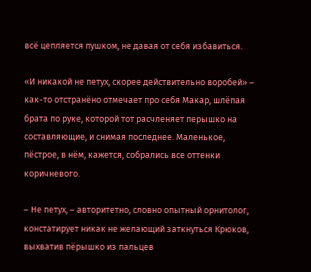всё цепляется пушком, не давая от себя избавиться.

«И никакой не петух, скорее действительно воробей» – как-то отстранёно отмечает про себя Макар, шлёпая брата по руке, которой тот расчленяет перышко на составляющие, и снимая последнее. Маленькое, пёстрое, в нём, кажется, собрались все оттенки коричневого.

– Не петух, – авторитетно, словно опытный орнитолог, констатирует никак не желающий заткнуться Крюков, выхватив пёрышко из пальцев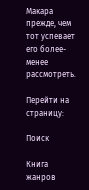Макара прежде, чем тот успевает его более-менее рассмотреть.

Перейти на страницу:

Поиск

Книга жанров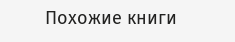Похожие книги